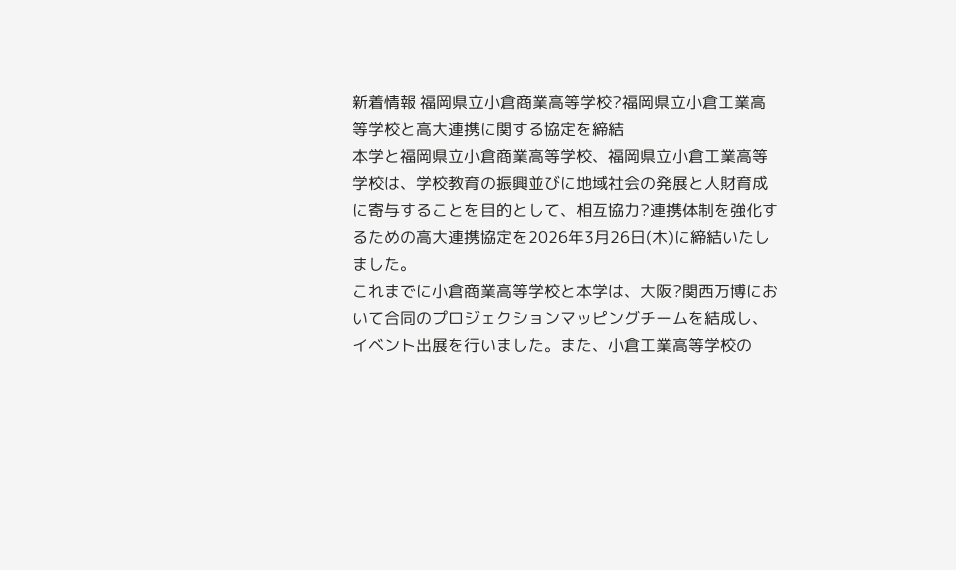新着情報 福岡県立小倉商業高等学校?福岡県立小倉工業高等学校と高大連携に関する協定を締結
本学と福岡県立小倉商業高等学校、福岡県立小倉工業高等学校は、学校教育の振興並びに地域社会の発展と人財育成に寄与することを目的として、相互協力?連携体制を強化するための高大連携協定を2026年3月26日(木)に締結いたしました。
これまでに小倉商業高等学校と本学は、大阪?関西万博において合同のプロジェクションマッピングチームを結成し、イベント出展を行いました。また、小倉工業高等学校の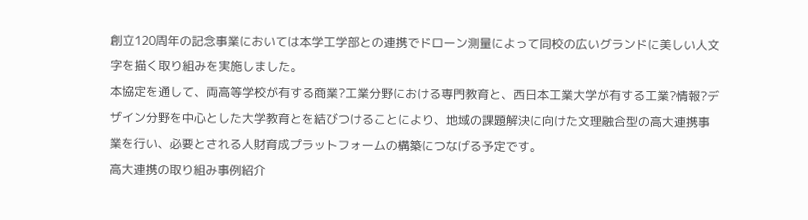創立120周年の記念事業においては本学工学部との連携でドローン測量によって同校の広いグランドに美しい人文字を描く取り組みを実施しました。
本協定を通して、両高等学校が有する商業?工業分野における専門教育と、西日本工業大学が有する工業?情報?デザイン分野を中心とした大学教育とを結びつけることにより、地域の課題解決に向けた文理融合型の高大連携事業を行い、必要とされる人財育成プラットフォームの構築につなげる予定です。
高大連携の取り組み事例紹介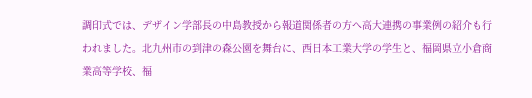調印式では、デザイン学部長の中島教授から報道関係者の方へ高大連携の事業例の紹介も行われました。北九州市の到津の森公園を舞台に、西日本工業大学の学生と、福岡県立小倉商業高等学校、福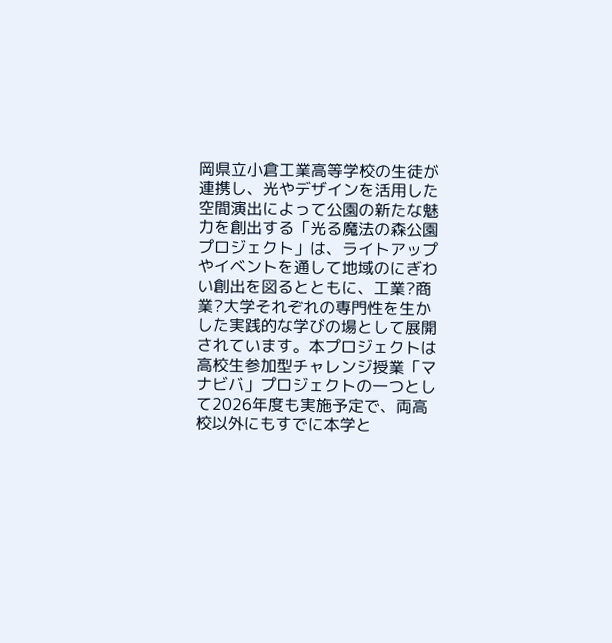岡県立小倉工業高等学校の生徒が連携し、光やデザインを活用した空間演出によって公園の新たな魅力を創出する「光る魔法の森公園プロジェクト」は、ライトアップやイベントを通して地域のにぎわい創出を図るとともに、工業?商業?大学それぞれの専門性を生かした実践的な学びの場として展開されています。本プロジェクトは高校生参加型チャレンジ授業「マナビバ」プロジェクトの一つとして2026年度も実施予定で、両高校以外にもすでに本学と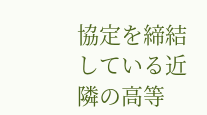協定を締結している近隣の高等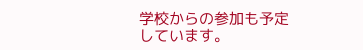学校からの参加も予定しています。